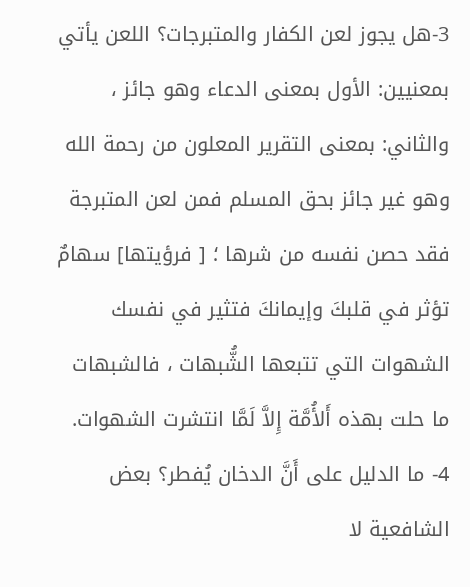3-هل يجوز لعن الكفار والمتبرجات؟ اللعن يأتي بمعنيين: الأول بمعنى الدعاء وهو جائز ، والثاني: بمعنى التقرير المعلون من رحمة الله وهو غير جائز بحق المسلم فمن لعن المتبرجة فقد حصن نفسه من شرها ؛ [ فرؤيتها] سهامٌ تؤثر في قلبكَ وإيمانكَ فتثير في نفسك الشهوات التي تتبعها الشُّبهات ، فالشبهات ما حلت بهذه أَلأُمَّة إِلاَّ لَمَّا انتشرت الشهوات. 4- ما الدليل على أَنَّ الدخان يُفطر؟ بعض الشافعية لا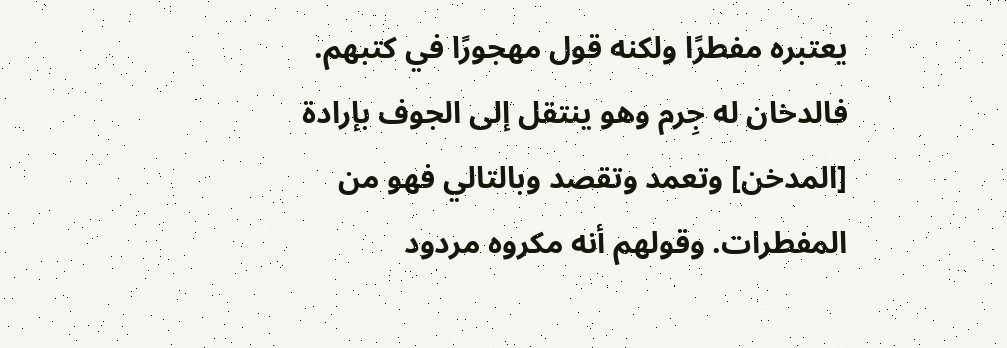يعتبره مفطرًا ولكنه قول مهجورًا في كتبهم. فالدخان له جِرم وهو ينتقل إلى الجوف بإرادة [المدخن] وتعمد وتقصد وبالتالي فهو من المفطرات. وقولهم أنه مكروه مردود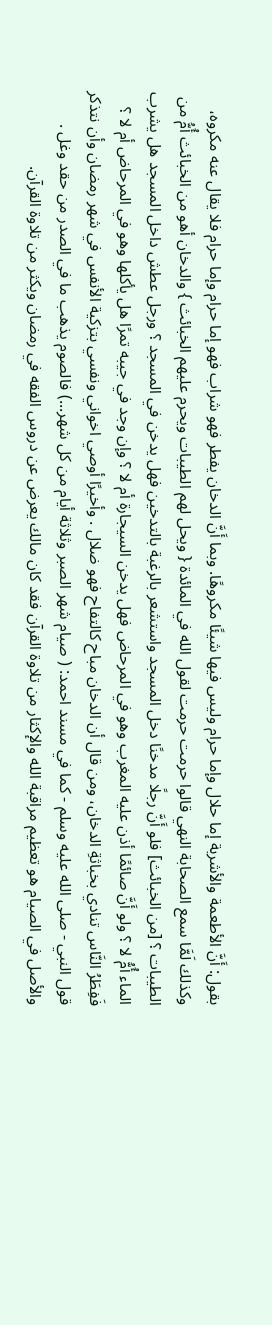بقول: أَنَّ الأطعمة والأشربة إما حلال وإما حرام وليس فيها شيئًا مكروهًا. وبما أَنَّ الدخان يفطر فهو شراب فهو إما حرام وإما حرام فلا يقال عنه مكروه، وكذلك لَمَّا سمع الصحابة النهي قالوا حرمت حرمت لقول الله في المائدة { ويحل لهم الطيبات ويحرم عليهم الخبائث } والدخان أهو من الخبائث أُمُّ من الطيبات ؟ [من الخبائث] فلو أَنَّ رجلًا مدخنًا دخل المسجد واستشعر بالرغبة بالتدخين فهل يدخن في المسجد ؟ ورجل عطش داخل المسجد هل يشرب الماء أُمُّ لا ؟ ولو أَنَّ صائمًا أذن عليه المغرب وهو في المرحاض فهل يدخن السيجارة أم لا ؟ وإن وجد في جيبه تمرًا هل يأكلها وهو في المرحاض أم لا ؟ فَفِطَرُ النَّاس تنادي بخباثةِ الدخان، ومن قال أن الدخان مباح كالتفاح فهو ضلال . وأخيرًا أوصي اخواني ونفسي بتزكية الأنفس في شهر رمضان وأن نتذكر قول النبي - صلى الله عليه وسلم - كما في مسند احمد: ( صيام شهر الصبر وثلاثة أيام من كل شهر...) فالصوم يذهب ما في الصدر من حقد وغل . والأصل في الصيام هو تعظيم مراقبة الله والإكثار من تلاوة القرآن فقد كان مالك يعرض عن دروس الفقه في رمضان ويكثر من تلاوة القرآن.